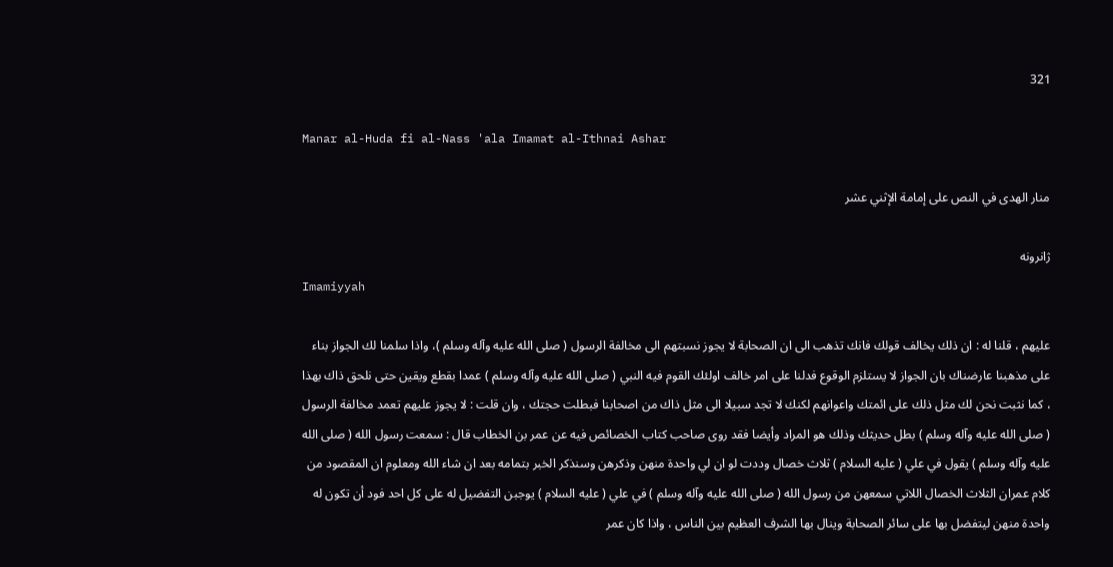321

Manar al-Huda fi al-Nass 'ala Imamat al-Ithnai Ashar

منار الهدى في النص على إمامة الإثني عشر

ژانرونه
Imamiyyah

عليهم ، قلنا له : ان ذلك يخالف قولك فانك تذهب الى ان الصحابة لا يجوز نسبتهم الى مخالفة الرسول ( صلى الله عليه وآله وسلم )، واذا سلمنا لك الجواز بناء على مذهبنا عارضناك بان الجواز لا يستلزم الوقوع فدلنا على امر خالف اولئك القوم فيه النبي ( صلى الله عليه وآله وسلم ) عمدا بقطع ويقين حتى نلحق ذاك بهذا ، كما نثبت نحن لك مثل ذلك على ائمتك واعوانهم لكنك لا تجد سبيلا الى مثل ذاك من اصحابنا فبطلت حجتك ، وان قلت : لا يجوز عليهم تعمد مخالفة الرسول ( صلى الله عليه وآله وسلم ) بطل حديثك وذلك هو المراد وأيضا فقد روى صاحب كتاب الخصائص فيه عن عمر بن الخطاب قال : سمعت رسول الله ( صلى الله عليه وآله وسلم ) يقول في علي ( عليه السلام ) ثلاث خصال وددت لو ان لي واحدة منهن وذكرهن وسنذكر الخبر بتمامه بعد ان شاء الله ومعلوم ان المقصود من كلام عمران الثلاث الخصال اللاتي سمعهن من رسول الله ( صلى الله عليه وآله وسلم ) في علي ( عليه السلام ) يوجبن التفضيل له على كل احد فود أن تكون له واحدة منهن ليتفضل بها على سائر الصحابة وينال بها الشرف العظيم بين الناس ، واذا كان عمر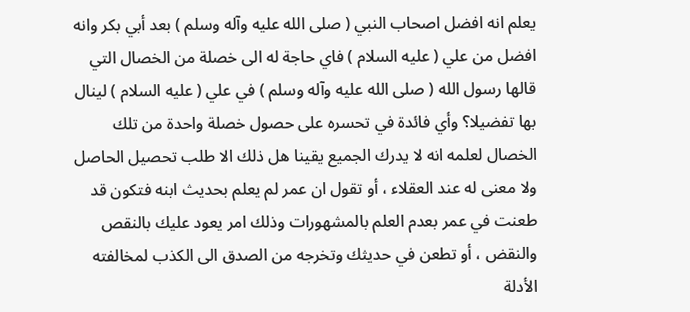يعلم انه افضل اصحاب النبي ( صلى الله عليه وآله وسلم ) بعد أبي بكر وانه افضل من علي ( عليه السلام ) فاي حاجة له الى خصلة من الخصال التي قالها رسول الله ( صلى الله عليه وآله وسلم ) في علي ( عليه السلام ) لينال بها تفضيلا؟ وأي فائدة في تحسره على حصول خصلة واحدة من تلك الخصال لعلمه انه لا يدرك الجميع يقينا هل ذلك الا طلب تحصيل الحاصل ولا معنى له عند العقلاء ، أو تقول ان عمر لم يعلم بحديث ابنه فتكون قد طعنت في عمر بعدم العلم بالمشهورات وذلك امر يعود عليك بالنقص والنقض ، أو تطعن في حديثك وتخرجه من الصدق الى الكذب لمخالفته الأدلة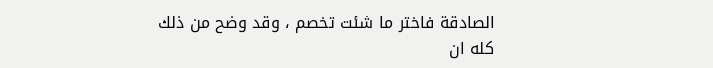الصادقة فاختر ما شئت تخصم ، وقد وضح من ذلك كله ان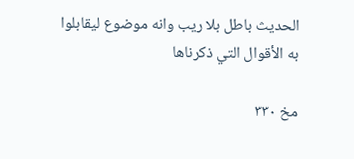الحديث باطل بلا ريب وانه موضوع ليقابلوا به الأقوال التي ذكرناها

مخ ۳۳۰